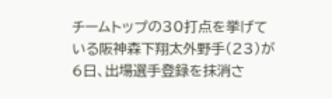チームトップの30打点を挙げている阪神森下翔太外野手(23)が6日、出場選手登録を抹消さ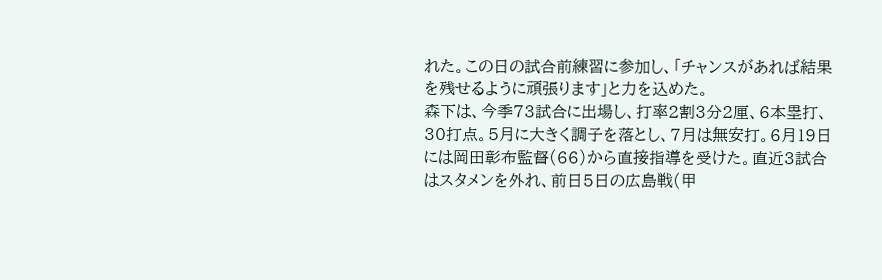れた。この日の試合前練習に参加し、「チャンスがあれば結果を残せるように頑張ります」と力を込めた。
森下は、今季73試合に出場し、打率2割3分2厘、6本塁打、30打点。5月に大きく調子を落とし、7月は無安打。6月19日には岡田彰布監督(66)から直接指導を受けた。直近3試合はスタメンを外れ、前日5日の広島戦(甲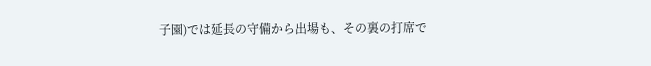子園)では延長の守備から出場も、その裏の打席で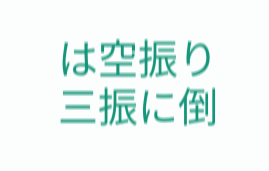は空振り三振に倒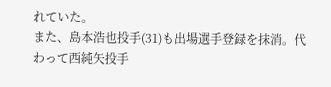れていた。
また、島本浩也投手(31)も出場選手登録を抹消。代わって西純矢投手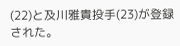(22)と及川雅貴投手(23)が登録された。